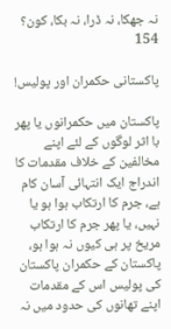نہ جھکا، نہ ڈرا، نہ بکا، کون؟ 154

پاکستانی حکمران اور پولیس!

پاکستان میں حکمرانوں یا پھر با اثر لوگوں کے لئے اپنے مخالفین کے خلاف مقدمات کا اندراج ایک انتہائی آسان کام ہے، جرم کا ارتکاب ہوا ہو یا نہیں، یا پھر جرم کا ارتکاب مریخ پر ہی کیوں نہ ہوا ہو، پاکستان کے حکمران پاکستان کی پولیس اس کے مقدمات اپنے تھانوں کی حدود میں نہ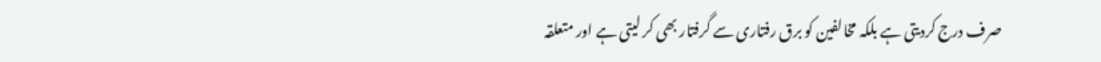صرف درج کردیتی ہے بلکہ مخالفین کو برق رفتاری سے گرفتار بھی کر لیتی ہے اور متعلقہ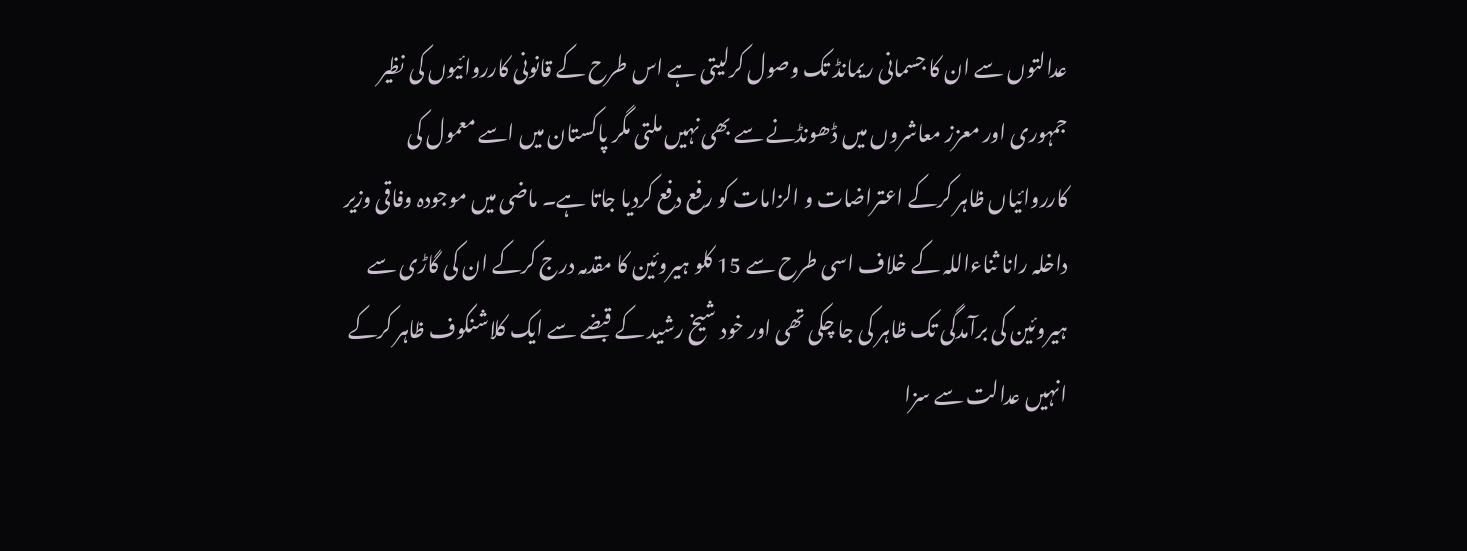عدالتوں سے ان کا جسمانی ریمانڈ تک وصول کرلیتی ہے اس طرح کے قانونی کارروائیوں کی نظیر جمہوری اور معزز معاشروں میں ڈھونڈنے سے بھی نہیں ملتی مگر پاکستان میں اسے معمول کی کارروائیاں ظاہر کرکے اعتراضات و الزامات کو رفع دفع کردیا جاتا ہے۔ ماضی میں موجودہ وفاقی وزیر داخلہ رانا ثناءاللہ کے خلاف اسی طرح سے 15 کلو ہیروئین کا مقدمہ درج کرکے ان کی گاڑی سے ہیروئین کی برآمدگی تک ظاہر کی جا چکی تھی اور خود شیخ رشید کے قبضے سے ایک کلاشنکوف ظاہر کرکے انہیں عدالت سے سزا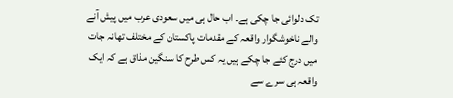تک دلوائی جا چکی ہے۔ اب حال ہی میں سعودی عرب میں پیش آنے والے ناخوشگوار واقعہ کے مقدمات پاکستان کے مختلف تھانہ جات میں درج کئے جا چکے ہیں یہ کس طرح کا سنگین مذاق ہے کہ ایک واقعہ ہی سرے سے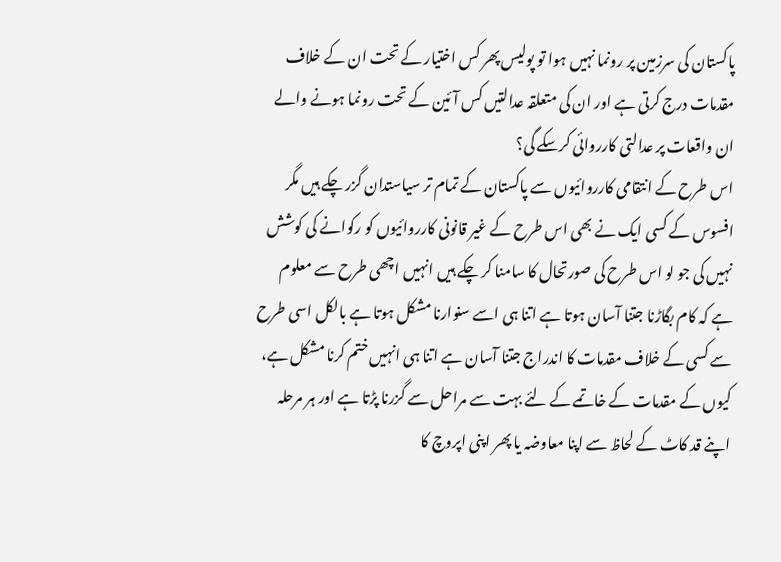پاکستان کی سرزمین پر رونما نہیں ہوا تو پولیس پھر کس اختیار کے تحت ان کے خلاف مقدمات درج کرتی ہے اور ان کی متعلقہ عدالتیں کس آئین کے تحت رونما ہونے والے ان واقعات پر عدالتی کارروائی کرسکے گی؟
اس طرح کے انتقامی کارروائیوں سے پاکستان کے تمام تر سیاستدان گزر چکے ہیں مگر افسوس کے کسی ایک نے بھی اس طرح کے غیر قانونی کارروائیوں کو رکوانے کی کوشش نہیں کی جو لو اس طرح کی صورتحال کا سامنا کر چکے ہیں انہیں اچھی طرح سے معلوم ہے کہ کام بگاڑنا جتنا آسان ہوتا ہے اتنا ہی اسے سنوارنا مشکل ہوتا ہے بالکل اسی طرح سے کسی کے خلاف مقدمات کا اندراج جتنا آسان ہے اتنا ہی انہیں ختم کرنا مشکل ہے، کیوں کے مقدمات کے خاتمے کے لئے بہت سے مراحل سے گزرنا پڑتا ہے اور ہر مرحلہ اپنے قد کاٹ کے لحاظ سے اپنا معاوضہ یا پھر اپنی اپروچ کا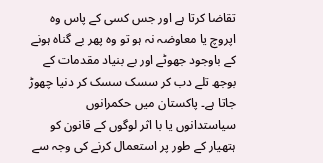تقاضا کرتا ہے اور جس کسی کے پاس وہ اپروچ یا معاوضہ نہ ہو تو وہ پھر بے گناہ ہونے کے باوجود جھوٹے اور بے بنیاد مقدمات کے بوجھ تلے دب کر سسک سسک کر دنیا چھوڑ جاتا ہے۔ پاکستان میں حکمرانوں سیاستدانوں یا با اثر لوگوں کے قانون کو ہتھیار کے طور پر استعمال کرنے کی وجہ سے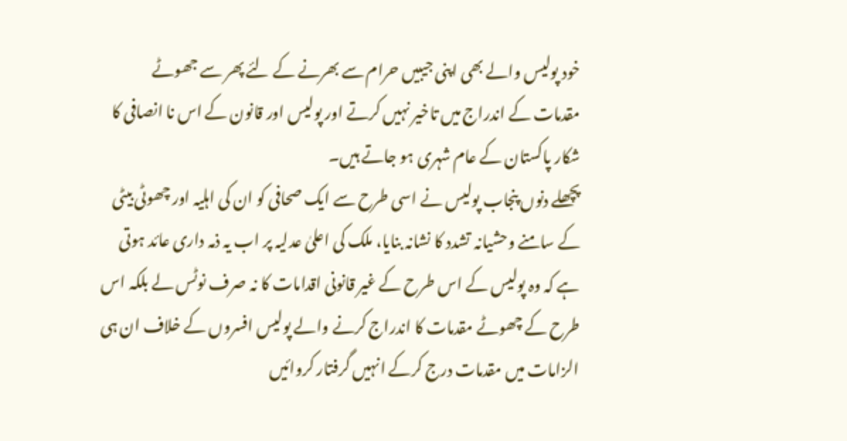خود پولیس والے بھی اپنی جیبیں حرام سے بھرنے کے لئے پھر سے جھوٹے مقدمات کے اندراج میں تاخیر نہیں کرتے اور پولیس اور قانون کے اس نا انصافی کا شکار پاکستان کے عام شہری ہو جاتے ہیں۔
پچھلے دنوں پنجاب پولیس نے اسی طرح سے ایک صحافی کو ان کی اہلیہ اور چھوٹی بیٹی کے سامنے وحشیانہ تشدد کا نشانہ بنایا، ملک کی اعلیٰ عدلیہ پر اب یہ ذمہ داری عائد ہوتی ہے کہ وہ پولیس کے اس طرح کے غیر قانونی اقدامات کا نہ صرف نوٹس لے بلکہ اس طرح کے چھوٹے مقدمات کا اندراج کرنے والے پولیس افسروں کے خلاف ان ہی الزامات میں مقدمات درج کرکے انہیں گرفتار کروائیں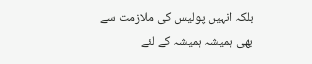بلکہ انہیں پولیس کی ملازمت سے بھی ہمیشہ ہمیشہ کے لئے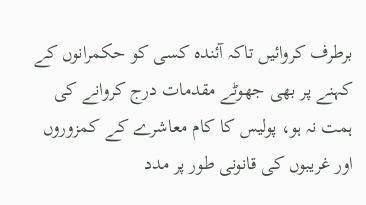برطرف کروائیں تاکہ آئندہ کسی کو حکمرانوں کے کہنے پر بھی جھوٹے مقدمات درج کروانے کی ہمت نہ ہو، پولیس کا کام معاشرے کے کمزوروں اور غریبوں کی قانونی طور پر مدد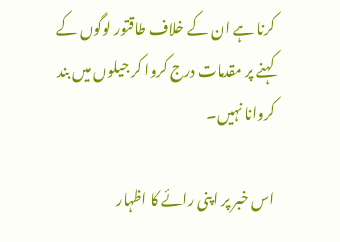کرنا ہے ان کے خلاف طاقتور لوگوں کے کہنے پر مقدمات درج کروا کر جیلوں میں بند کروانا نہیں۔

اس خبر پر اپنی رائے کا اظہار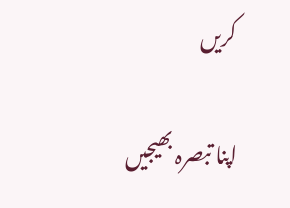کریں

اپنا تبصرہ بھیجیں